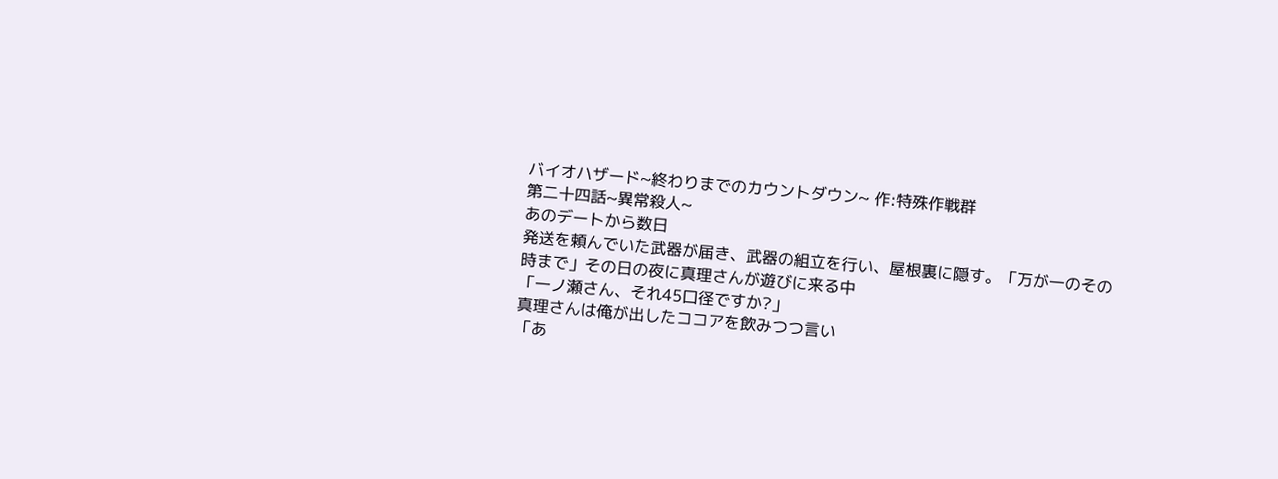バイオハザード~終わりまでのカウントダウン~ 作:特殊作戦群
第二十四話~異常殺人~
あのデートから数日
発送を頼んでいた武器が届き、武器の組立を行い、屋根裏に隠す。「万が一のその時まで」その日の夜に真理さんが遊びに来る中
「一ノ瀬さん、それ45口径ですか?」
真理さんは俺が出したココアを飲みつつ言い
「あ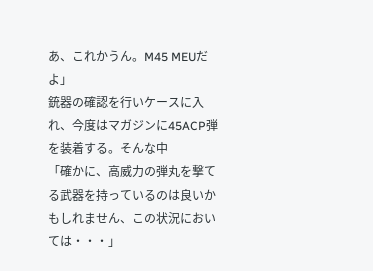あ、これかうん。M45 MEUだよ」
銃器の確認を行いケースに入れ、今度はマガジンに45ACP弾を装着する。そんな中
「確かに、高威力の弾丸を撃てる武器を持っているのは良いかもしれません、この状況においては・・・」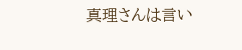真理さんは言い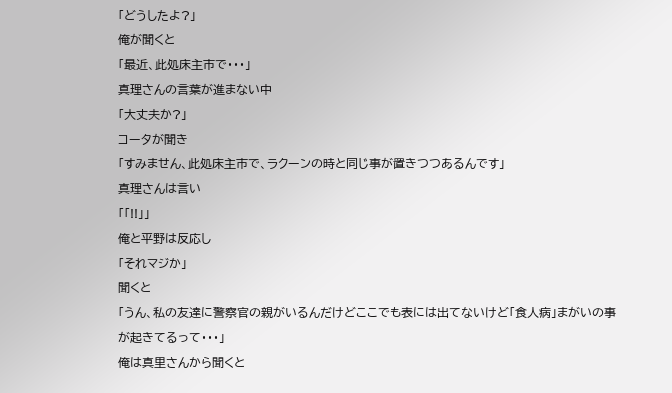「どうしたよ?」
俺が聞くと
「最近、此処床主市で・・・」
真理さんの言葉が進まない中
「大丈夫か?」
コータが聞き
「すみません、此処床主市で、ラクーンの時と同じ事が置きつつあるんです」
真理さんは言い
「「!!」」
俺と平野は反応し
「それマジか」
聞くと
「うん、私の友達に警察官の親がいるんだけどここでも表には出てないけど「食人病」まがいの事が起きてるって・・・」
俺は真里さんから聞くと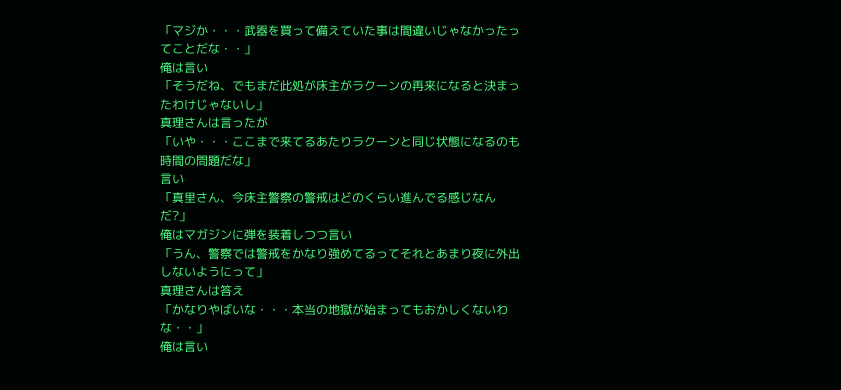「マジか・・・武器を買って備えていた事は間違いじゃなかったってことだな・・」
俺は言い
「そうだね、でもまだ此処が床主がラクーンの再来になると決まったわけじゃないし」
真理さんは言ったが
「いや・・・ここまで来てるあたりラクーンと同じ状態になるのも時間の問題だな」
言い
「真里さん、今床主警察の警戒はどのくらい進んでる感じなんだ?」
俺はマガジンに弾を装着しつつ言い
「うん、警察では警戒をかなり強めてるってそれとあまり夜に外出しないようにって」
真理さんは答え
「かなりやばいな・・・本当の地獄が始まってもおかしくないわな・・」
俺は言い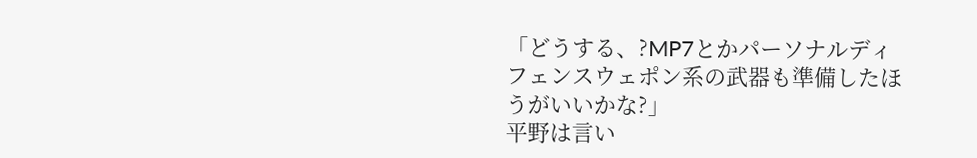「どうする、?MP7とかパーソナルディフェンスウェポン系の武器も準備したほうがいいかな?」
平野は言い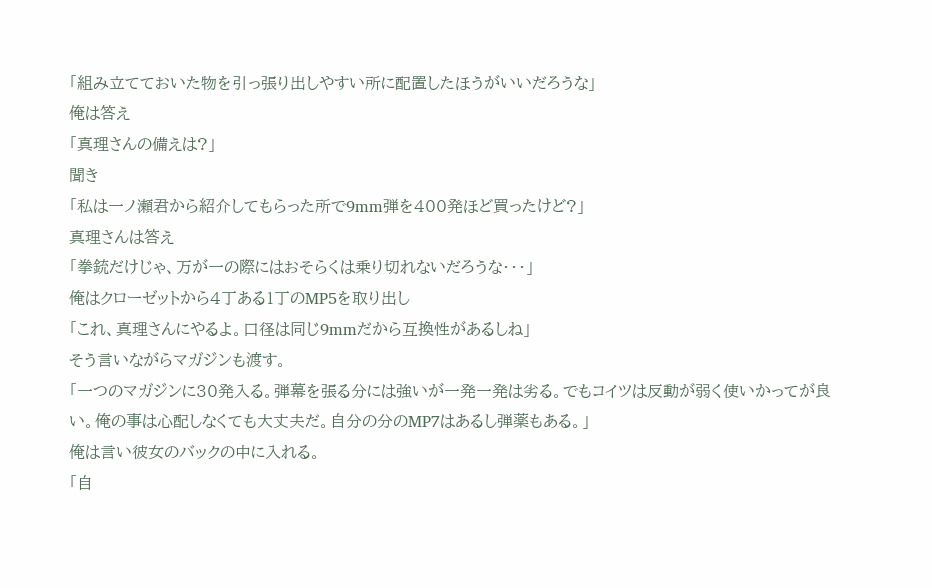「組み立てておいた物を引っ張り出しやすい所に配置したほうがいいだろうな」
俺は答え
「真理さんの備えは?」
聞き
「私は一ノ瀬君から紹介してもらった所で9mm弾を400発ほど買ったけど?」
真理さんは答え
「拳銃だけじゃ、万が一の際にはおそらくは乗り切れないだろうな・・・」
俺はクローゼットから4丁ある1丁のMP5を取り出し
「これ、真理さんにやるよ。口径は同じ9mmだから互換性があるしね」
そう言いながらマガジンも渡す。
「一つのマガジンに30発入る。弾幕を張る分には強いが一発一発は劣る。でもコイツは反動が弱く使いかってが良い。俺の事は心配しなくても大丈夫だ。自分の分のMP7はあるし弾薬もある。」
俺は言い彼女のバックの中に入れる。
「自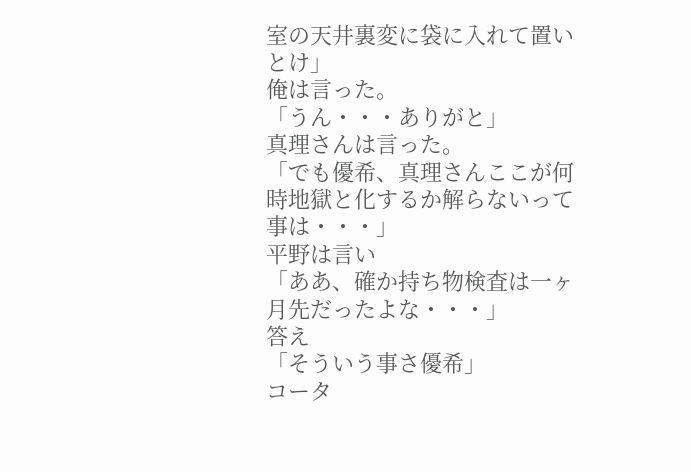室の天井裏変に袋に入れて置いとけ」
俺は言った。
「うん・・・ありがと」
真理さんは言った。
「でも優希、真理さんここが何時地獄と化するか解らないって事は・・・」
平野は言い
「ああ、確か持ち物検査は一ヶ月先だったよな・・・」
答え
「そういう事さ優希」
コータ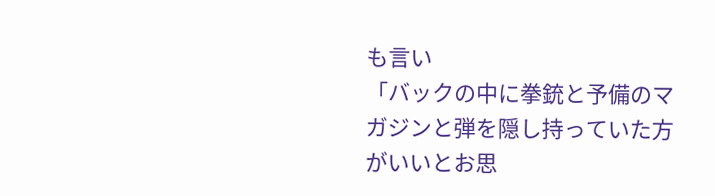も言い
「バックの中に拳銃と予備のマガジンと弾を隠し持っていた方がいいとお思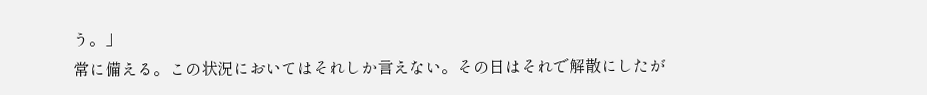う。」
常に備える。この状況においてはそれしか言えない。その日はそれで解散にしたが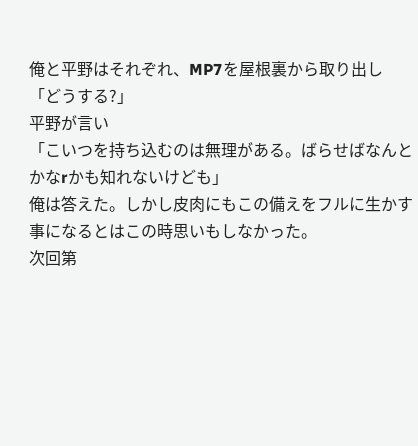俺と平野はそれぞれ、MP7を屋根裏から取り出し
「どうする?」
平野が言い
「こいつを持ち込むのは無理がある。ばらせばなんとかなrかも知れないけども」
俺は答えた。しかし皮肉にもこの備えをフルに生かす事になるとはこの時思いもしなかった。
次回第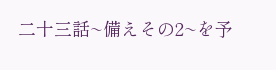二十三話~備えその2~を予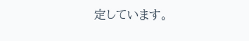定しています。